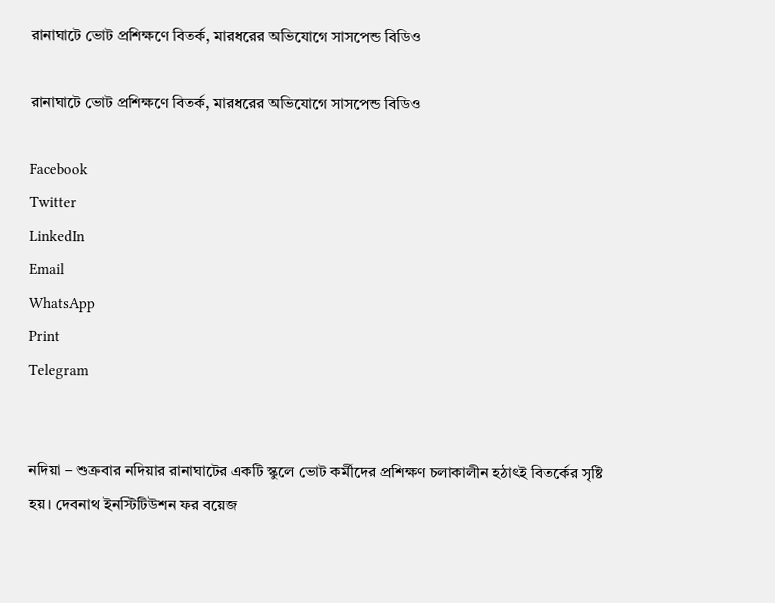রানাঘাটে ভোট প্রশিক্ষণে বিতর্ক, মারধরের অভিযোগে সাসপেন্ড বিডিও

রানাঘাটে ভোট প্রশিক্ষণে বিতর্ক, মারধরের অভিযোগে সাসপেন্ড বিডিও

Facebook
Twitter
LinkedIn
Email
WhatsApp
Print
Telegram


নদিয়া – শুক্রবার নদিয়ার রানাঘাটের একটি স্কুলে ভোট কর্মীদের প্রশিক্ষণ চলাকালীন হঠাৎই বিতর্কের সৃষ্টি হয়। দেবনাথ ইনস্টিটিউশন ফর বয়েজ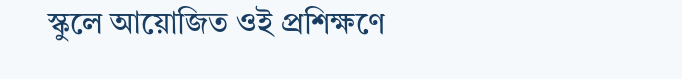স্কুলে আয়োজিত ওই প্রশিক্ষণে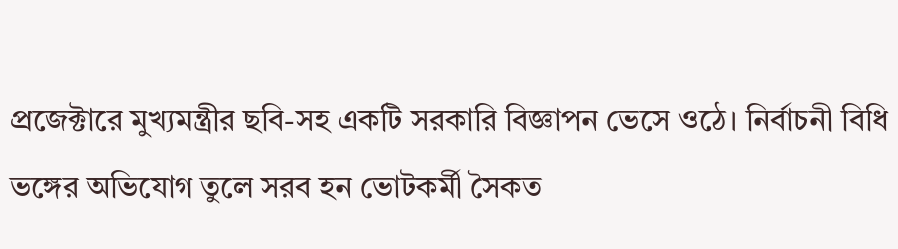প্রজেক্টারে মুখ্যমন্ত্রীর ছবি-সহ একটি সরকারি বিজ্ঞাপন ভেসে ওঠে। নির্বাচনী বিধি ভঙ্গের অভিযোগ তুলে সরব হন ভোটকর্মী সৈকত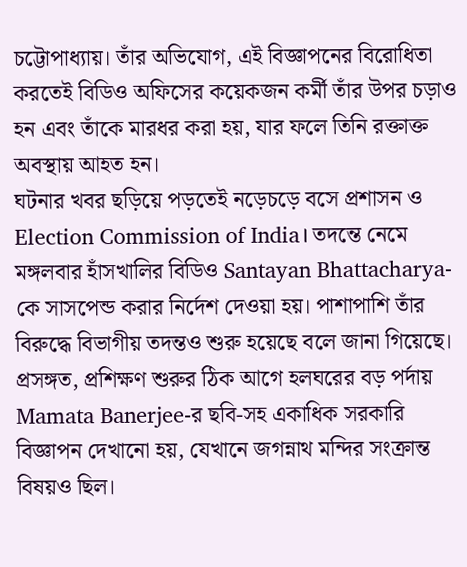চট্টোপাধ্যায়। তাঁর অভিযোগ, এই বিজ্ঞাপনের বিরোধিতা করতেই বিডিও অফিসের কয়েকজন কর্মী তাঁর উপর চড়াও হন এবং তাঁকে মারধর করা হয়, যার ফলে তিনি রক্তাক্ত অবস্থায় আহত হন।
ঘটনার খবর ছড়িয়ে পড়তেই নড়েচড়ে বসে প্রশাসন ও Election Commission of India। তদন্তে নেমে মঙ্গলবার হাঁসখালির বিডিও Santayan Bhattacharya-কে সাসপেন্ড করার নির্দেশ দেওয়া হয়। পাশাপাশি তাঁর বিরুদ্ধে বিভাগীয় তদন্তও শুরু হয়েছে বলে জানা গিয়েছে।
প্রসঙ্গত, প্রশিক্ষণ শুরুর ঠিক আগে হলঘরের বড় পর্দায় Mamata Banerjee-র ছবি-সহ একাধিক সরকারি বিজ্ঞাপন দেখানো হয়, যেখানে জগন্নাথ মন্দির সংক্রান্ত বিষয়ও ছিল।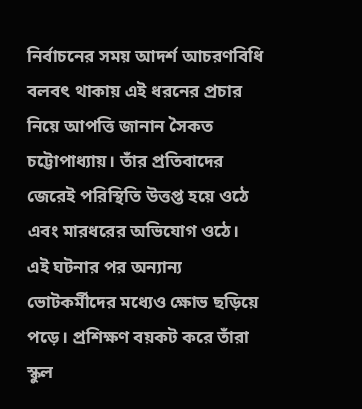নির্বাচনের সময় আদর্শ আচরণবিধি বলবৎ থাকায় এই ধরনের প্রচার নিয়ে আপত্তি জানান সৈকত চট্টোপাধ্যায়। তাঁর প্রতিবাদের জেরেই পরিস্থিতি উত্তপ্ত হয়ে ওঠে এবং মারধরের অভিযোগ ওঠে।
এই ঘটনার পর অন্যান্য ভোটকর্মীদের মধ্যেও ক্ষোভ ছড়িয়ে পড়ে। প্রশিক্ষণ বয়কট করে তাঁরা স্কুল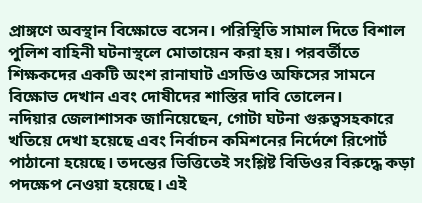প্রাঙ্গণে অবস্থান বিক্ষোভে বসেন। পরিস্থিতি সামাল দিতে বিশাল পুলিশ বাহিনী ঘটনাস্থলে মোতায়েন করা হয়। পরবর্তীতে শিক্ষকদের একটি অংশ রানাঘাট এসডিও অফিসের সামনে বিক্ষোভ দেখান এবং দোষীদের শাস্তির দাবি তোলেন।
নদিয়ার জেলাশাসক জানিয়েছেন, গোটা ঘটনা গুরুত্বসহকারে খতিয়ে দেখা হয়েছে এবং নির্বাচন কমিশনের নির্দেশে রিপোর্ট পাঠানো হয়েছে। তদন্তের ভিত্তিতেই সংশ্লিষ্ট বিডিওর বিরুদ্ধে কড়া পদক্ষেপ নেওয়া হয়েছে। এই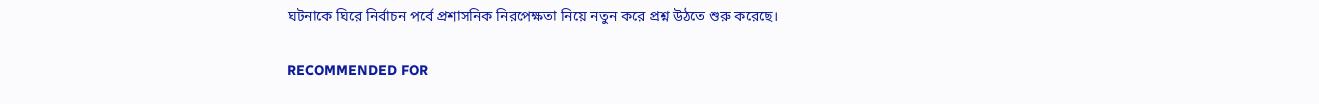ঘটনাকে ঘিরে নির্বাচন পর্বে প্রশাসনিক নিরপেক্ষতা নিয়ে নতুন করে প্রশ্ন উঠতে শুরু করেছে।

RECOMMENDED FOR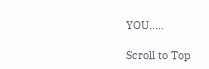YOU.....

Scroll to Top